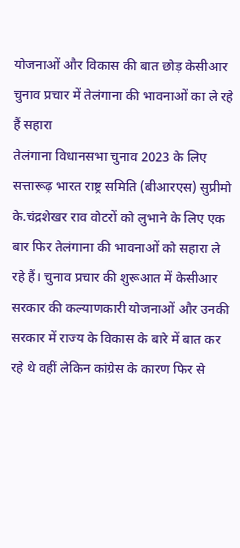योजनाओं और विकास की बात छोड़ केसीआर चुनाव प्रचार में तेलंगाना की भावनाओं का ले रहे हैं सहारा
तेलंगाना विधानसभा चुनाव 2023 के लिए सत्तारूढ़ भारत राष्ट्र समिति (बीआरएस) सुप्रीमो के.चंद्रशेखर राव वोटरों को लुभाने के लिए एक बार फिर तेलंगाना की भावनाओं को सहारा ले रहे हैं। चुनाव प्रचार की शुरूआत में केसीआर सरकार की कल्याणकारी योजनाओं और उनकी सरकार में राज्य के विकास के बारे में बात कर रहे थे वहीं लेकिन कांग्रेस के कारण फिर से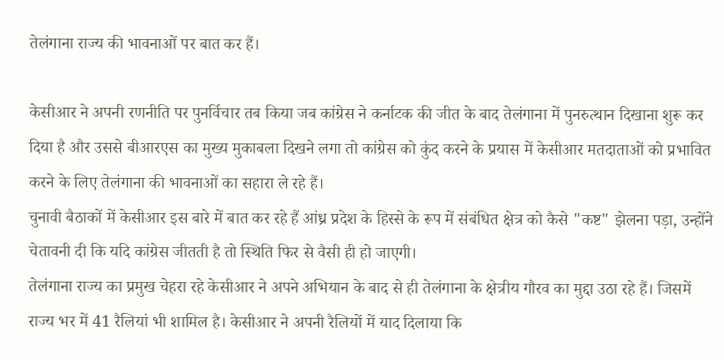तेलंगाना राज्य की भावनाओं पर बात कर हैं।

केसीआर ने अपनी रणनीति पर पुनर्विचार तब किया जब कांग्रेस ने कर्नाटक की जीत के बाद तेलंगाना में पुनरुत्थान दिखाना शुरू कर दिया है और उससे बीआरएस का मुख्य मुकाबला दिखने लगा तो कांग्रेस को कुंद करने के प्रयास में केसीआर मतदाताओं को प्रभावित करने के लिए तेलंगाना की भावनाओं का सहारा ले रहे हैं।
चुनावी बैठाकों में केसीआर इस बारे में बात कर रहे हैं आंध्र प्रदेश के हिस्से के रूप में संबंधित क्षेत्र को कैसे "कष्ट" झेलना पड़ा, उन्होंने चेतावनी दी कि यदि कांग्रेस जीतती है तो स्थिति फिर से वैसी ही हो जाएगी।
तेलंगाना राज्य का प्रमुख चेहरा रहे केसीआर ने अपने अभियान के बाद से ही तेलंगाना के क्षेत्रीय गौरव का मुद्दा उठा रहे हैं। जिसमें राज्य भर में 41 रैलियां भी शामिल है। केसीआर ने अपनी रैलियों में याद दिलाया कि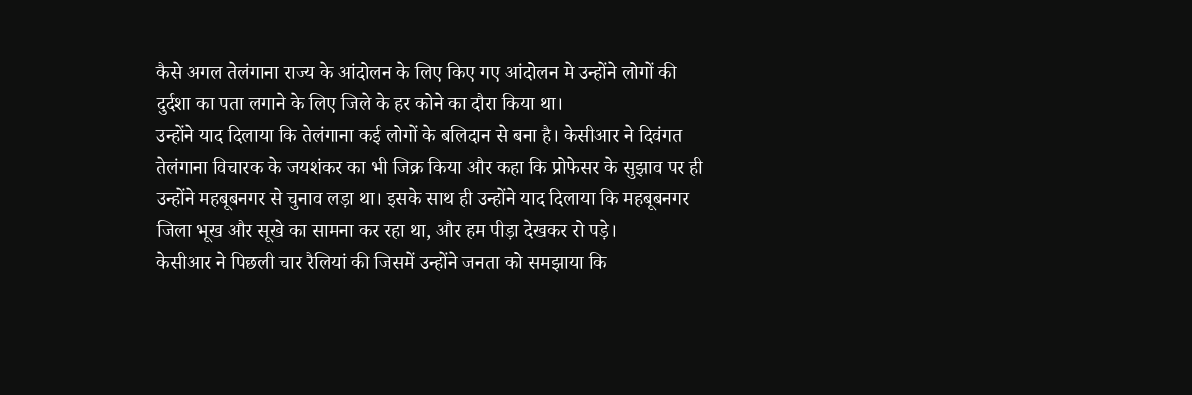कैसे अगल तेलंगाना राज्य के आंदोलन के लिए किए गए आंदोलन मे उन्होंने लोगों की दुर्दशा का पता लगाने के लिए जिले के हर कोने का दौरा किया था।
उन्होंने याद दिलाया कि तेलंगाना कई लोगों के बलिदान से बना है। केसीआर ने दिवंगत तेलंगाना विचारक के जयशंकर का भी जिक्र किया और कहा कि प्रोफेसर के सुझाव पर ही उन्होंने महबूबनगर से चुनाव लड़ा था। इसके साथ ही उन्होंने याद दिलाया कि महबूबनगर जिला भूख और सूखे का सामना कर रहा था, और हम पीड़ा देखकर रो पड़े।
केसीआर ने पिछली चार रैलियां की जिसमें उन्होंने जनता को समझाया कि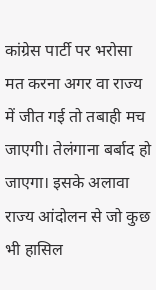कांग्रेस पार्टी पर भरोसा मत करना अगर वा राज्य में जीत गई तो तबाही मच जाएगी। तेलंगाना बर्बाद हो जाएगा। इसके अलावा राज्य आंदोलन से जो कुछ भी हासिल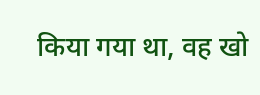किया गया था, वह खो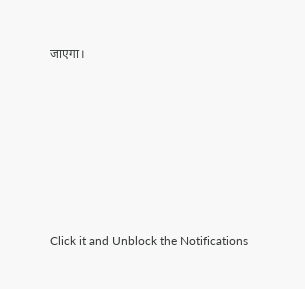जाएगा।












Click it and Unblock the Notifications